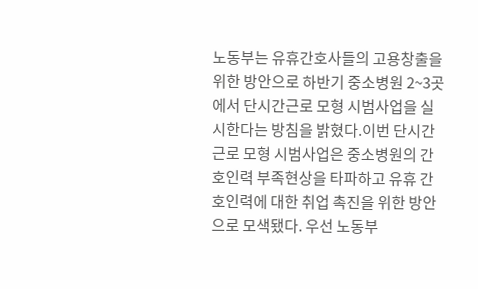노동부는 유휴간호사들의 고용창출을 위한 방안으로 하반기 중소병원 2~3곳에서 단시간근로 모형 시범사업을 실시한다는 방침을 밝혔다.이번 단시간근로 모형 시범사업은 중소병원의 간호인력 부족현상을 타파하고 유휴 간호인력에 대한 취업 촉진을 위한 방안으로 모색됐다. 우선 노동부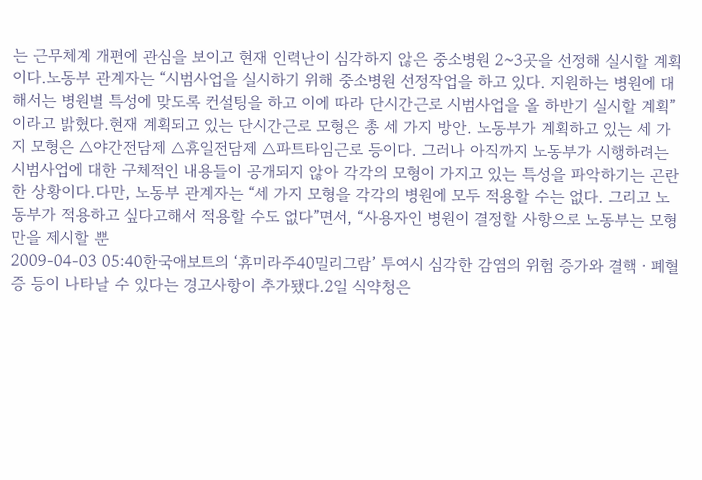는 근무체계 개편에 관심을 보이고 현재 인력난이 심각하지 않은 중소병원 2~3곳을 선정해 실시할 계획이다.노동부 관계자는 “시범사업을 실시하기 위해 중소병원 선정작업을 하고 있다. 지원하는 병원에 대해서는 병원별 특성에 맞도록 컨설팅을 하고 이에 따라 단시간근로 시범사업을 올 하반기 실시할 계획”이라고 밝혔다.현재 계획되고 있는 단시간근로 모형은 총 세 가지 방안. 노동부가 계획하고 있는 세 가지 모형은 △야간전담제 △휴일전담제 △파트타임근로 등이다. 그러나 아직까지 노동부가 시행하려는 시범사업에 대한 구체적인 내용들이 공개되지 않아 각각의 모형이 가지고 있는 특성을 파악하기는 곤란한 상황이다.다만, 노동부 관계자는 “세 가지 모형을 각각의 병원에 모두 적용할 수는 없다. 그리고 노동부가 적용하고 싶다고해서 적용할 수도 없다”면서, “사용자인 병원이 결정할 사항으로 노동부는 모형만을 제시할 뿐
2009-04-03 05:40한국애보트의 ‘휴미라주40밀리그람’ 투여시 심각한 감염의 위험 증가와 결핵ㆍ폐혈증 등이 나타날 수 있다는 경고사항이 추가됐다.2일 식약청은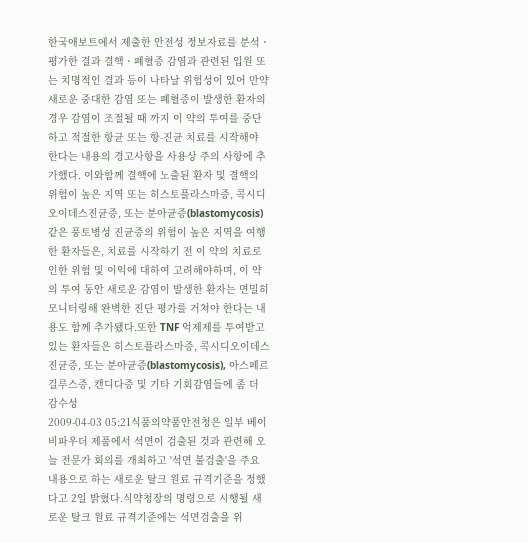한국애보트에서 제출한 안전성 정보자료를 분석ㆍ평가한 결과 결핵ㆍ폐혈증 감염과 관련된 입원 또는 치명적인 결과 등이 나타날 위험성이 있어 만약 새로운 중대한 감염 또는 폐혈증이 발생한 환자의 경우 감염이 조절될 때 까지 이 약의 투여를 중단하고 적절한 항균 또는 항-진균 치료를 시작해야 한다는 내용의 경고사항을 사용상 주의 사항에 추가했다. 이와함께 결핵에 노출된 환자 및 결핵의 위험이 높은 지역 또는 히스토플라스마증, 콕시디오이데스진균증, 또는 분아균증(blastomycosis) 같은 풍토병성 진균증의 위험이 높은 지역을 여행한 환자들은, 치료를 시작하기 전 이 약의 치료로 인한 위험 및 이익에 대하여 고려해야하며, 이 약의 투여 동안 새로운 감염이 발생한 환자는 면밀히 모니터링해 완벽한 진단 평가를 거쳐야 한다는 내용도 함께 추가됐다.또한 TNF 억제제를 투여받고 있는 환자들은 히스토플라스마증, 콕시디오이데스진균증, 또는 분아균증(blastomycosis), 아스페르길루스증, 캔디다증 및 기타 기회감염들에 좀 더 감수성
2009-04-03 05:21식품의약품안전청은 일부 베이비파우더 제품에서 석면이 검출된 것과 관련해 오늘 전문가 회의를 개최하고 '석면 불검출'을 주요 내용으로 하는 새로운 탈크 원료 규격기준을 정했다고 2일 밝혔다.식약청장의 명령으로 시행될 새로운 탈크 원료 규격기준에는 석면검출을 위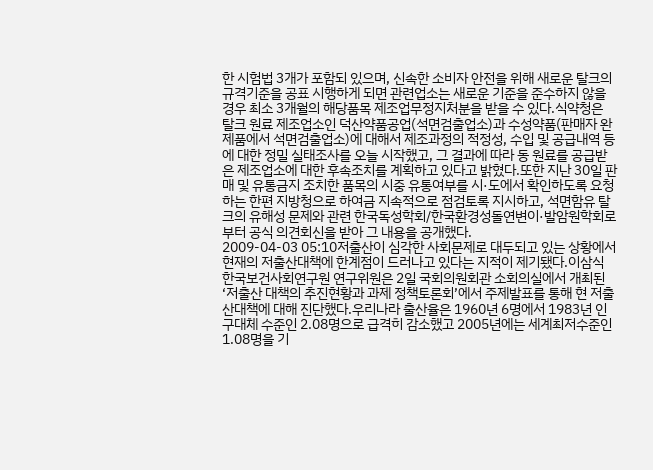한 시험법 3개가 포함되 있으며, 신속한 소비자 안전을 위해 새로운 탈크의 규격기준을 공표 시행하게 되면 관련업소는 새로운 기준을 준수하지 않을 경우 최소 3개월의 해당품목 제조업무정지처분을 받을 수 있다.식약청은 탈크 원료 제조업소인 덕산약품공업(석면검출업소)과 수성약품(판매자 완제품에서 석면검출업소)에 대해서 제조과정의 적정성, 수입 및 공급내역 등에 대한 정밀 실태조사를 오늘 시작했고, 그 결과에 따라 동 원료를 공급받은 제조업소에 대한 후속조치를 계획하고 있다고 밝혔다.또한 지난 30일 판매 및 유통금지 조치한 품목의 시중 유통여부를 시·도에서 확인하도록 요청하는 한편 지방청으로 하여금 지속적으로 점검토록 지시하고, 석면함유 탈크의 유해성 문제와 관련 한국독성학회/한국환경성돌연변이·발암원학회로부터 공식 의견회신을 받아 그 내용을 공개했다.
2009-04-03 05:10저출산이 심각한 사회문제로 대두되고 있는 상황에서 현재의 저출산대책에 한계점이 드러나고 있다는 지적이 제기됐다.이삼식 한국보건사회연구원 연구위원은 2일 국회의원회관 소회의실에서 개최된 ‘저출산 대책의 추진현황과 과제 정책토론회’에서 주제발표를 통해 현 저출산대책에 대해 진단했다.우리나라 출산율은 1960년 6명에서 1983년 인구대체 수준인 2.08명으로 급격히 감소했고 2005년에는 세계최저수준인 1.08명을 기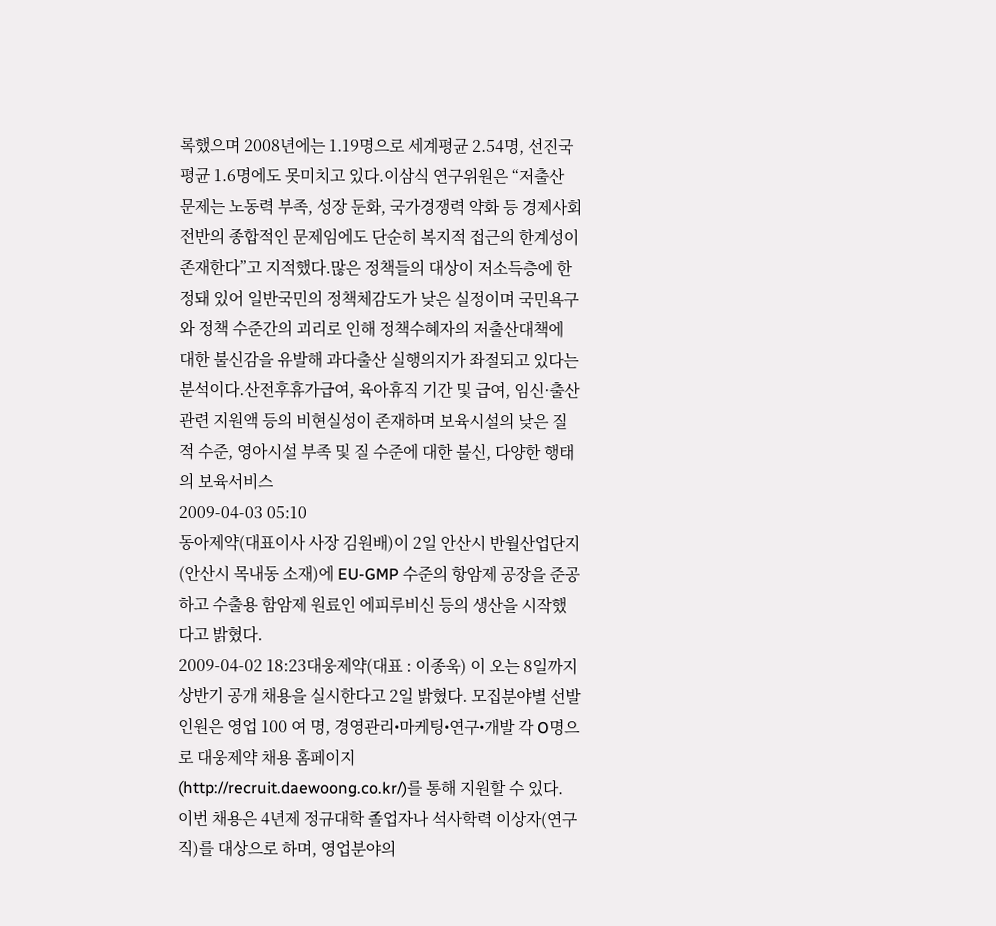록했으며 2008년에는 1.19명으로 세계평균 2.54명, 선진국 평균 1.6명에도 못미치고 있다.이삼식 연구위원은 “저출산 문제는 노동력 부족, 성장 둔화, 국가경쟁력 약화 등 경제사회전반의 종합적인 문제임에도 단순히 복지적 접근의 한계성이 존재한다”고 지적했다.많은 정책들의 대상이 저소득층에 한정돼 있어 일반국민의 정책체감도가 낮은 실정이며 국민욕구와 정책 수준간의 괴리로 인해 정책수혜자의 저출산대책에 대한 불신감을 유발해 과다출산 실행의지가 좌절되고 있다는 분석이다.산전후휴가급여, 육아휴직 기간 및 급여, 임신·출산관련 지원액 등의 비현실성이 존재하며 보육시설의 낮은 질적 수준, 영아시설 부족 및 질 수준에 대한 불신, 다양한 행태의 보육서비스
2009-04-03 05:10
동아제약(대표이사 사장 김원배)이 2일 안산시 반월산업단지(안산시 목내동 소재)에 EU-GMP 수준의 항암제 공장을 준공하고 수출용 함암제 원료인 에피루비신 등의 생산을 시작했다고 밝혔다.
2009-04-02 18:23대웅제약(대표 : 이종욱) 이 오는 8일까지 상반기 공개 채용을 실시한다고 2일 밝혔다. 모집분야별 선발인원은 영업 100 여 명, 경영관리•마케팅•연구•개발 각 O명으로 대웅제약 채용 홈페이지(http://recruit.daewoong.co.kr/)를 통해 지원할 수 있다. 이번 채용은 4년제 정규대학 졸업자나 석사학력 이상자(연구직)를 대상으로 하며, 영업분야의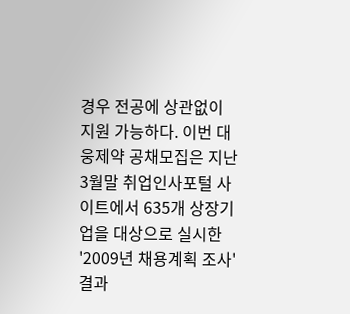경우 전공에 상관없이 지원 가능하다. 이번 대웅제약 공채모집은 지난 3월말 취업인사포털 사이트에서 635개 상장기업을 대상으로 실시한 '2009년 채용계획 조사'결과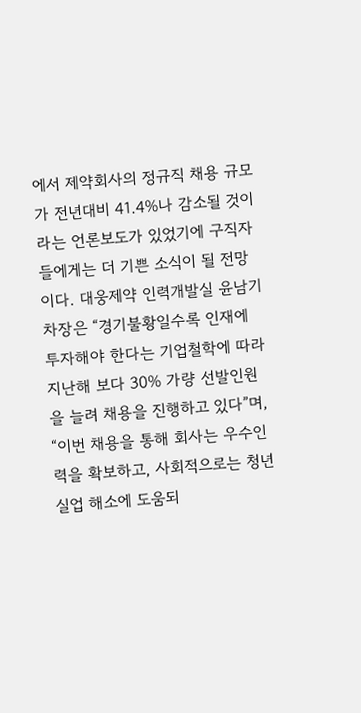에서 제약회사의 정규직 채용 규모가 전년대비 41.4%나 감소될 것이라는 언론보도가 있었기에 구직자들에게는 더 기쁜 소식이 될 전망이다. 대웅제약 인력개발실 윤남기 차장은 “경기불황일수록 인재에 투자해야 한다는 기업철학에 따라 지난해 보다 30% 가량 선발인원을 늘려 채용을 진행하고 있다”며, “이번 채용을 통해 회사는 우수인력을 확보하고, 사회적으로는 청년실업 해소에 도움되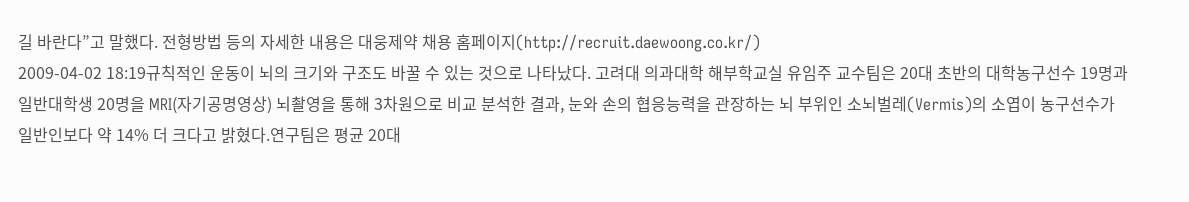길 바란다”고 말했다. 전형방법 등의 자세한 내용은 대웅제약 채용 홈페이지(http://recruit.daewoong.co.kr/)
2009-04-02 18:19규칙적인 운동이 뇌의 크기와 구조도 바꿀 수 있는 것으로 나타났다. 고려대 의과대학 해부학교실 유임주 교수팀은 20대 초반의 대학농구선수 19명과 일반대학생 20명을 MRI(자기공명영상) 뇌촬영을 통해 3차원으로 비교 분석한 결과, 눈와 손의 협응능력을 관장하는 뇌 부위인 소뇌벌레(Vermis)의 소엽이 농구선수가 일반인보다 약 14% 더 크다고 밝혔다.연구팀은 평균 20대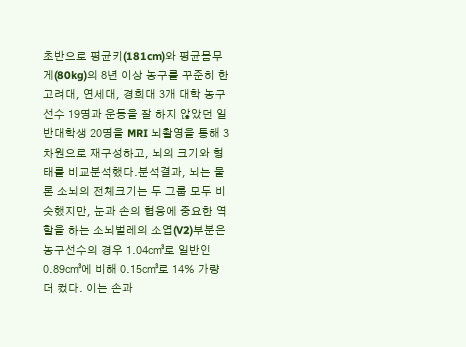초반으로 평균키(181cm)와 평균몸무게(80kg)의 8년 이상 농구를 꾸준히 한 고려대, 연세대, 경희대 3개 대학 농구선수 19명과 운동을 잘 하지 않았던 일반대학생 20명을 MRI 뇌촬영을 통해 3차원으로 재구성하고, 뇌의 크기와 형태를 비교분석했다.분석결과, 뇌는 물론 소뇌의 전체크기는 두 그룹 모두 비슷했지만, 눈과 손의 협응에 중요한 역할을 하는 소뇌벌레의 소엽(V2)부분은 농구선수의 경우 1.04㎤로 일반인 0.89㎤에 비해 0.15㎤로 14% 가량 더 컸다. 이는 손과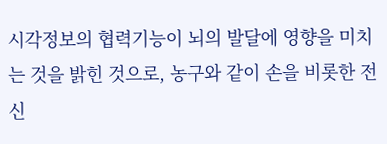시각정보의 협력기능이 뇌의 발달에 영향을 미치는 것을 밝힌 것으로, 농구와 같이 손을 비롯한 전신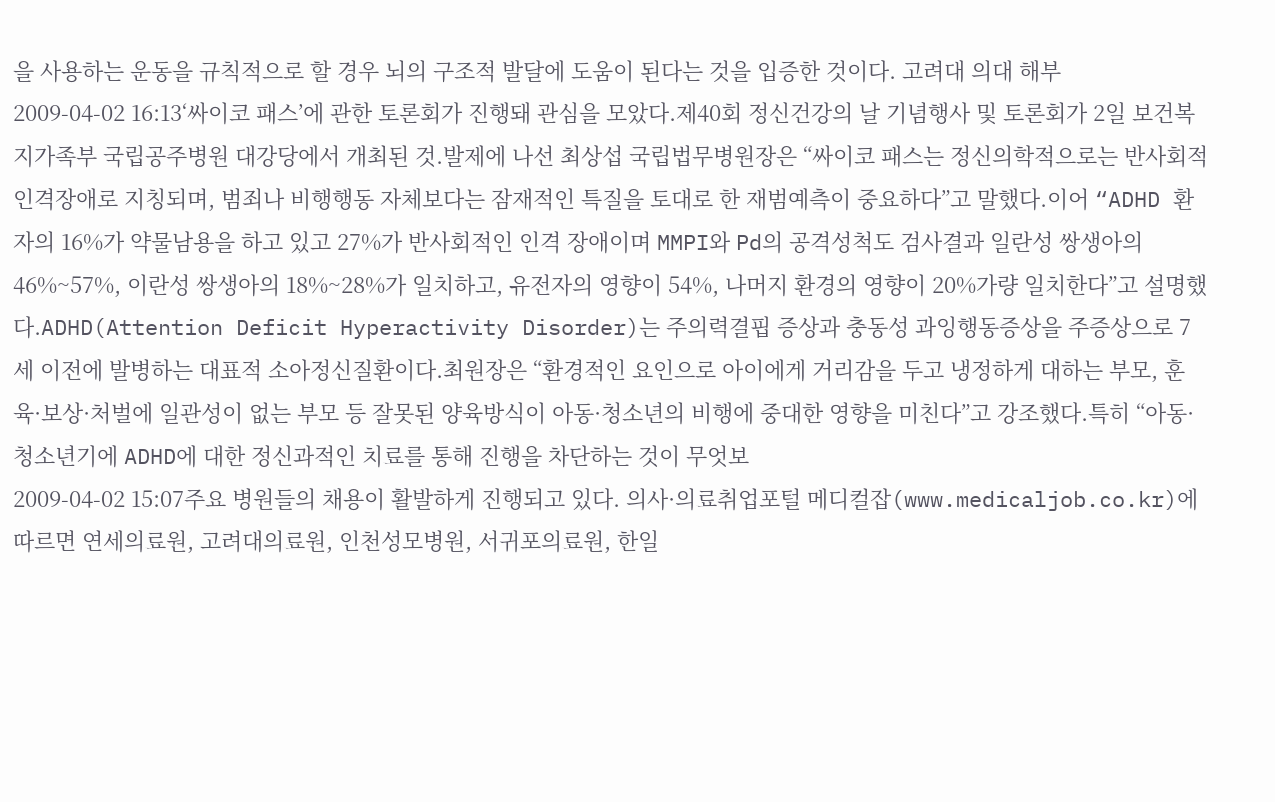을 사용하는 운동을 규칙적으로 할 경우 뇌의 구조적 발달에 도움이 된다는 것을 입증한 것이다. 고려대 의대 해부
2009-04-02 16:13‘싸이코 패스’에 관한 토론회가 진행돼 관심을 모았다.제40회 정신건강의 날 기념행사 및 토론회가 2일 보건복지가족부 국립공주병원 대강당에서 개최된 것.발제에 나선 최상섭 국립법무병원장은 “싸이코 패스는 정신의학적으로는 반사회적 인격장애로 지칭되며, 범죄나 비행행동 자체보다는 잠재적인 특질을 토대로 한 재범예측이 중요하다”고 말했다.이어 “ADHD 환자의 16%가 약물남용을 하고 있고 27%가 반사회적인 인격 장애이며 MMPI와 Pd의 공격성척도 검사결과 일란성 쌍생아의 46%~57%, 이란성 쌍생아의 18%~28%가 일치하고, 유전자의 영향이 54%, 나머지 환경의 영향이 20%가량 일치한다”고 설명했다.ADHD(Attention Deficit Hyperactivity Disorder)는 주의력결핍 증상과 충동성 과잉행동증상을 주증상으로 7세 이전에 발병하는 대표적 소아정신질환이다.최원장은 “환경적인 요인으로 아이에게 거리감을 두고 냉정하게 대하는 부모, 훈육·보상·처벌에 일관성이 없는 부모 등 잘못된 양육방식이 아동·청소년의 비행에 중대한 영향을 미친다”고 강조했다.특히 “아동·청소년기에 ADHD에 대한 정신과적인 치료를 통해 진행을 차단하는 것이 무엇보
2009-04-02 15:07주요 병원들의 채용이 활발하게 진행되고 있다. 의사·의료취업포털 메디컬잡(www.medicaljob.co.kr)에 따르면 연세의료원, 고려대의료원, 인천성모병원, 서귀포의료원, 한일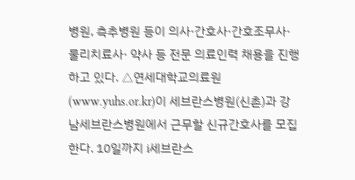병원, 측추병원 등이 의사·간호사·간호조무사·물리치료사· 약사 등 전문 의료인력 채용을 진행하고 있다. △연세대학교의료원(www.yuhs.or.kr)이 세브란스병원(신촌)과 강남세브란스병원에서 근무할 신규간호사를 모집한다. 10일까지 i세브란스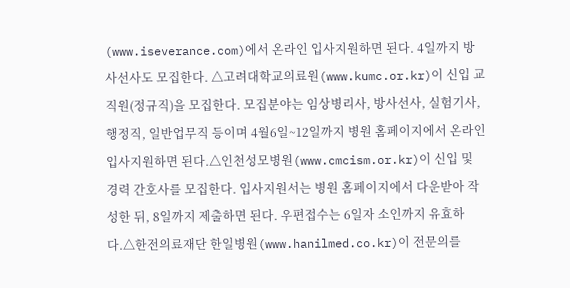(www.iseverance.com)에서 온라인 입사지원하면 된다. 4일까지 방사선사도 모집한다. △고려대학교의료원(www.kumc.or.kr)이 신입 교직원(정규직)을 모집한다. 모집분야는 임상병리사, 방사선사, 실험기사, 행정직, 일반업무직 등이며 4월6일~12일까지 병원 홈페이지에서 온라인 입사지원하면 된다.△인천성모병원(www.cmcism.or.kr)이 신입 및 경력 간호사를 모집한다. 입사지원서는 병원 홈페이지에서 다운받아 작성한 뒤, 8일까지 제출하면 된다. 우편접수는 6일자 소인까지 유효하다.△한전의료재단 한일병원(www.hanilmed.co.kr)이 전문의를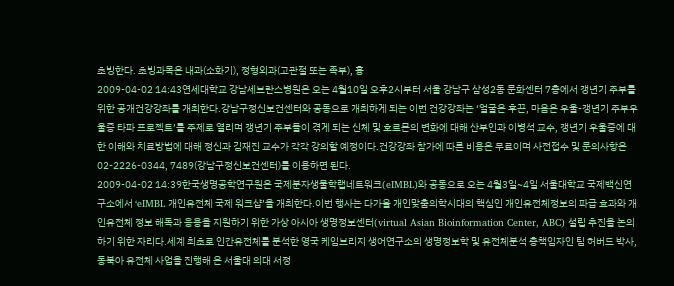초빙한다. 초빙과목은 내과(소화기), 정형외과(고관절 또는 족부), 흉
2009-04-02 14:43연세대학교 강남세브란스병원은 오는 4월10일 오후2시부터 서울 강남구 삼성2동 문화센터 7층에서 갱년기 주부를 위한 공개건강강좌를 개최한다.강남구정신보건센터와 공동으로 개최하게 되는 이번 건강강좌는 ‘얼굴은 후끈, 마음은 우울-갱년기 주부우울증 타파 프로젝트’를 주제로 열리며 갱년기 주부들이 겪게 되는 신체 및 호르몬의 변화에 대해 산부인과 이병석 교수, 갱년기 우울증에 대한 이해와 치료방법에 대해 정신과 김재진 교수가 각각 강의할 예정이다.건강강좌 참가에 따른 비용은 무료이며 사전접수 및 문의사항은 02-2226-0344, 7489(강남구정신보건센터)를 이용하면 된다.
2009-04-02 14:39한국생명공학연구원은 국제분자생물학랩네트워크(eIMBL)와 공동으로 오는 4월3일~4일 서울대학교 국제백신연구소에서 ‘eIMBL 개인유전체 국제 워크샵’을 개최한다.이번 행사는 다가올 개인맞춤의학시대의 핵심인 개인유전체정보의 파급 효과와 개인유전체 정보 해독과 응용을 지원하기 위한 가상 아시아 생명정보센터(virtual Asian Bioinformation Center, ABC) 설립 추진을 논의하기 위한 자리다.세계 최초로 인간유전체를 분석한 영국 케임브리지 생어연구소의 생명정보학 및 유전체분석 총책임자인 팀 허버드 박사, 동북아 유전체 사업을 진행해 온 서울대 의대 서정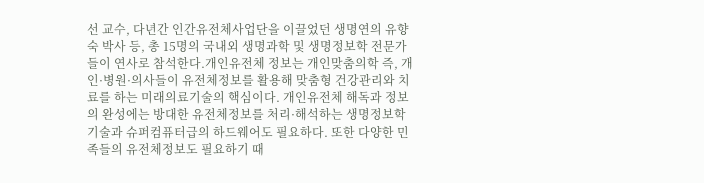선 교수, 다년간 인간유전체사업단을 이끌었던 생명연의 유향숙 박사 등, 총 15명의 국내외 생명과학 및 생명정보학 전문가들이 연사로 참석한다.개인유전체 정보는 개인맞춤의학 즉, 개인·병원·의사들이 유전체정보를 활용해 맞춤형 건강관리와 치료를 하는 미래의료기술의 핵심이다. 개인유전체 해독과 정보의 완성에는 방대한 유전체정보를 처리·해석하는 생명정보학기술과 슈퍼컴퓨터급의 하드웨어도 필요하다. 또한 다양한 민족들의 유전체정보도 필요하기 때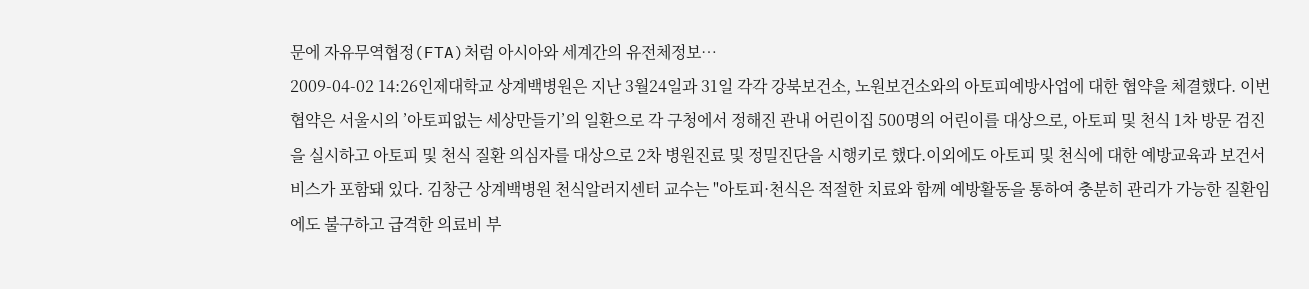문에 자유무역협정(FTA)처럼 아시아와 세계간의 유전체정보…
2009-04-02 14:26인제대학교 상계백병원은 지난 3월24일과 31일 각각 강북보건소, 노원보건소와의 아토피예방사업에 대한 협약을 체결했다. 이번 협약은 서울시의 ’아토피없는 세상만들기’의 일환으로 각 구청에서 정해진 관내 어린이집 500명의 어린이를 대상으로, 아토피 및 천식 1차 방문 검진을 실시하고 아토피 및 천식 질환 의심자를 대상으로 2차 병원진료 및 정밀진단을 시행키로 했다.이외에도 아토피 및 천식에 대한 예방교육과 보건서비스가 포함돼 있다. 김창근 상계백병원 천식알러지센터 교수는 "아토피·천식은 적절한 치료와 함께 예방활동을 통하여 충분히 관리가 가능한 질환임에도 불구하고 급격한 의료비 부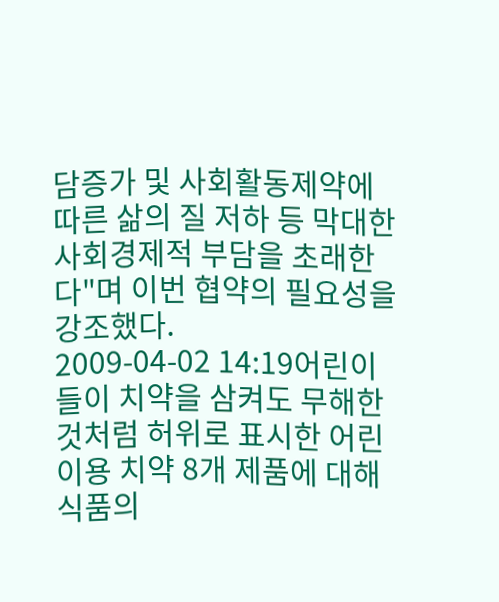담증가 및 사회활동제약에 따른 삶의 질 저하 등 막대한 사회경제적 부담을 초래한다"며 이번 협약의 필요성을 강조했다.
2009-04-02 14:19어린이들이 치약을 삼켜도 무해한 것처럼 허위로 표시한 어린이용 치약 8개 제품에 대해 식품의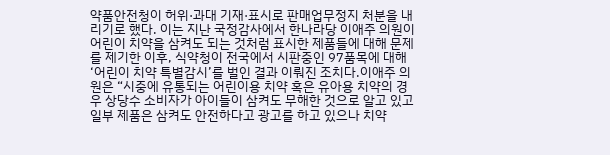약품안전청이 허위·과대 기재·표시로 판매업무정지 처분을 내리기로 했다. 이는 지난 국정감사에서 한나라당 이애주 의원이 어린이 치약을 삼켜도 되는 것처럼 표시한 제품들에 대해 문제를 제기한 이후, 식약청이 전국에서 시판중인 97품목에 대해 ‘어린이 치약 특별감시’를 벌인 결과 이뤄진 조치다.이애주 의원은 “시중에 유통되는 어린이용 치약 혹은 유아용 치약의 경우 상당수 소비자가 아이들이 삼켜도 무해한 것으로 알고 있고 일부 제품은 삼켜도 안전하다고 광고를 하고 있으나 치약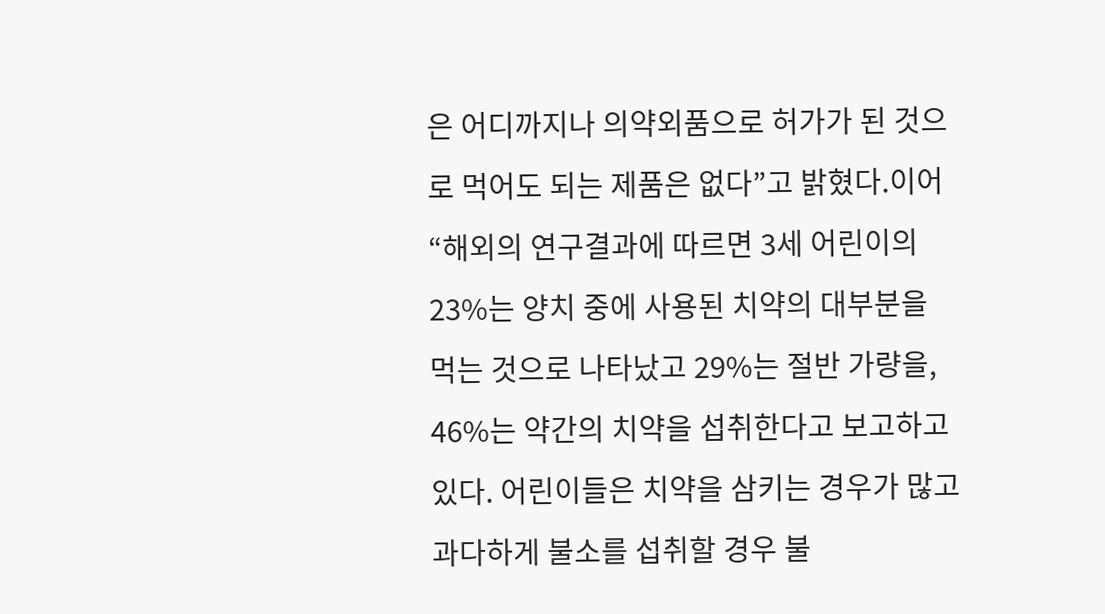은 어디까지나 의약외품으로 허가가 된 것으로 먹어도 되는 제품은 없다”고 밝혔다.이어 “해외의 연구결과에 따르면 3세 어린이의 23%는 양치 중에 사용된 치약의 대부분을 먹는 것으로 나타났고 29%는 절반 가량을, 46%는 약간의 치약을 섭취한다고 보고하고 있다. 어린이들은 치약을 삼키는 경우가 많고 과다하게 불소를 섭취할 경우 불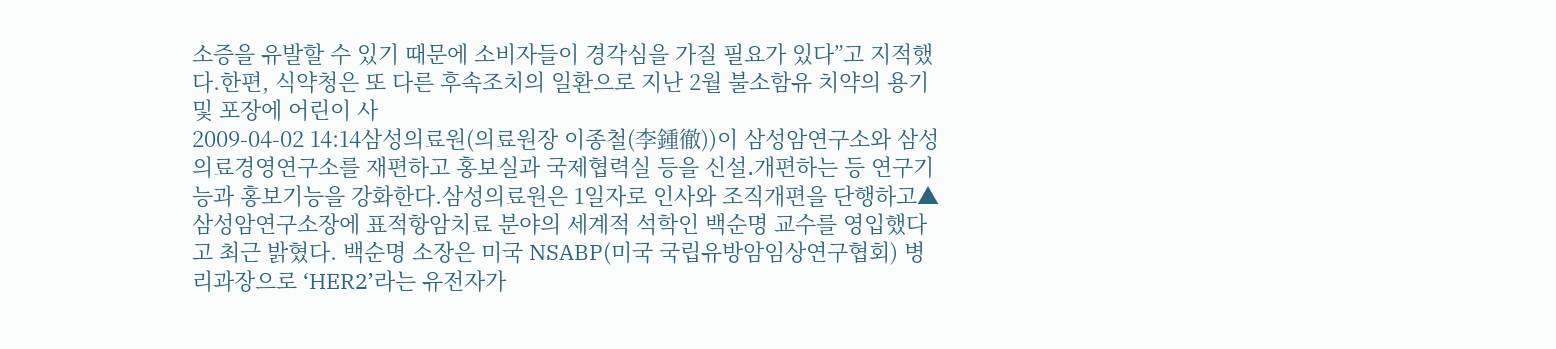소증을 유발할 수 있기 때문에 소비자들이 경각심을 가질 필요가 있다”고 지적했다.한편, 식약청은 또 다른 후속조치의 일환으로 지난 2월 불소함유 치약의 용기 및 포장에 어린이 사
2009-04-02 14:14삼성의료원(의료원장 이종철(李鍾徹))이 삼성암연구소와 삼성의료경영연구소를 재편하고 홍보실과 국제협력실 등을 신설․개편하는 등 연구기능과 홍보기능을 강화한다.삼성의료원은 1일자로 인사와 조직개편을 단행하고▲삼성암연구소장에 표적항암치료 분야의 세계적 석학인 백순명 교수를 영입했다고 최근 밝혔다. 백순명 소장은 미국 NSABP(미국 국립유방암임상연구협회) 병리과장으로 ‘HER2’라는 유전자가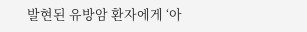발현된 유방암 환자에게 ‘아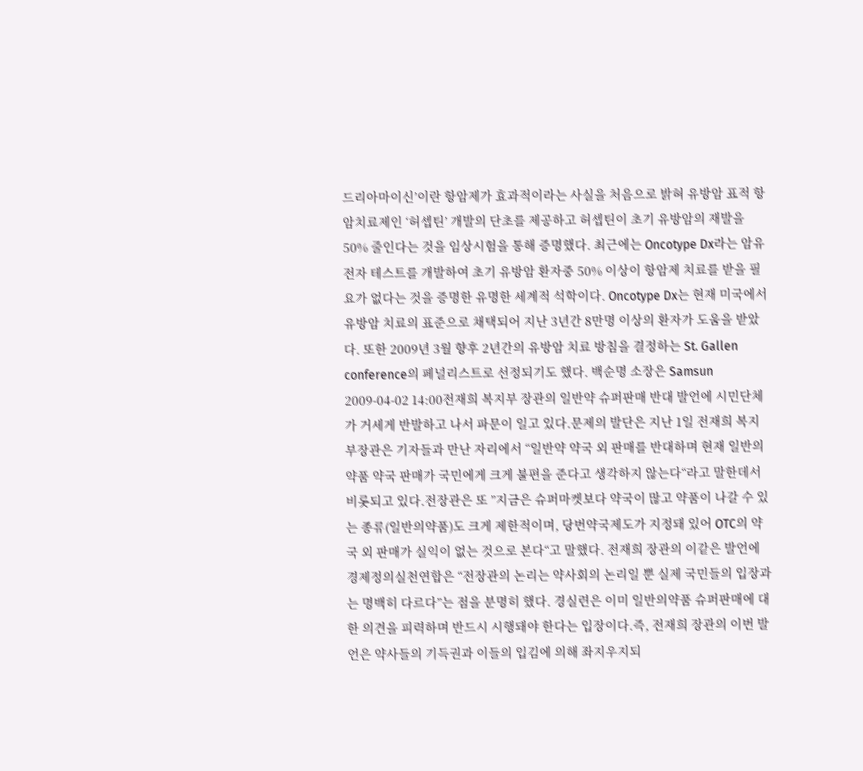드리아마이신’이란 항암제가 효과적이라는 사실을 처음으로 밝혀 유방암 표적 항암치료제인 ‘허셉틴’ 개발의 단초를 제공하고 허셉틴이 초기 유방암의 재발을 50% 줄인다는 것을 임상시험을 통해 증명했다. 최근에는 Oncotype Dx라는 암유전자 테스트를 개발하여 초기 유방암 환자중 50% 이상이 항암제 치료를 받을 필요가 없다는 것을 증명한 유명한 세계적 석학이다. Oncotype Dx는 현재 미국에서 유방암 치료의 표준으로 채택되어 지난 3년간 8만명 이상의 환자가 도움을 받았다. 또한 2009년 3월 향후 2년간의 유방암 치료 방침을 결정하는 St. Gallen conference의 페널리스트로 선정되기도 했다. 백순명 소장은 Samsun
2009-04-02 14:00전재희 복지부 장관의 일반약 슈퍼판매 반대 발언에 시민단체가 거세게 반발하고 나서 파문이 일고 있다.문제의 발단은 지난 1일 전재희 복지부장관은 기자들과 만난 자리에서 “일반약 약국 외 판매를 반대하며 현재 일반의약품 약국 판매가 국민에게 크게 불편을 준다고 생각하지 않는다“라고 말한데서 비롯되고 있다.전장관은 또 ”지금은 슈퍼마켓보다 약국이 많고 약품이 나갈 수 있는 종류(일반의약품)도 크게 제한적이며, 당번약국제도가 지정돼 있어 OTC의 약국 외 판매가 실익이 없는 것으로 본다“고 말했다. 전재희 장관의 이같은 발언에 경제정의실천연합은 “전장관의 논리는 약사회의 논리일 뿐 실제 국민들의 입장과는 명백히 다르다”는 점을 분명히 했다. 경실련은 이미 일반의약품 슈퍼판매에 대한 의견을 피력하며 반드시 시행돼야 한다는 입장이다.즉, 전재희 장관의 이번 발언은 약사들의 기득권과 이들의 입김에 의해 좌지우지되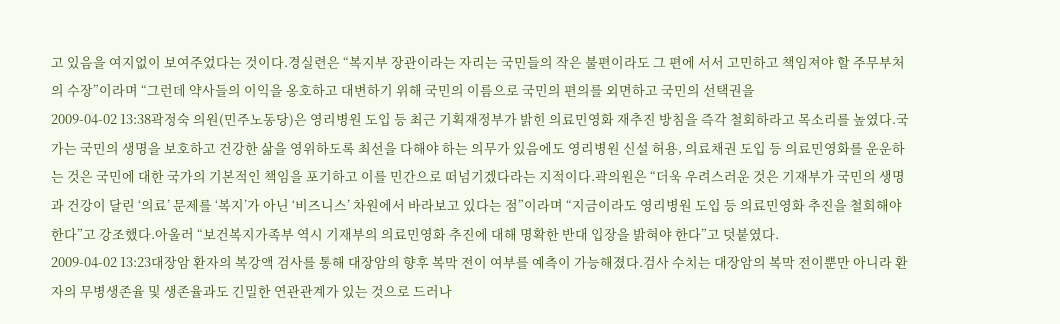고 있음을 여지없이 보여주었다는 것이다.경실련은 “복지부 장관이라는 자리는 국민들의 작은 불편이라도 그 편에 서서 고민하고 책임져야 할 주무부처의 수장”이라며 “그런데 약사들의 이익을 옹호하고 대변하기 위해 국민의 이름으로 국민의 편의를 외면하고 국민의 선택권을
2009-04-02 13:38곽정숙 의원(민주노동당)은 영리병원 도입 등 최근 기획재정부가 밝힌 의료민영화 재추진 방침을 즉각 철회하라고 목소리를 높였다.국가는 국민의 생명을 보호하고 건강한 삶을 영위하도록 최선을 다해야 하는 의무가 있음에도 영리병원 신설 허용, 의료채권 도입 등 의료민영화를 운운하는 것은 국민에 대한 국가의 기본적인 책임을 포기하고 이를 민간으로 떠넘기겠다라는 지적이다.곽의원은 “더욱 우려스러운 것은 기재부가 국민의 생명과 건강이 달린 ‘의료’ 문제를 ‘복지’가 아닌 ‘비즈니스’ 차원에서 바라보고 있다는 점”이라며 “지금이라도 영리병원 도입 등 의료민영화 추진을 철회해야 한다”고 강조했다.아울러 “보건복지가족부 역시 기재부의 의료민영화 추진에 대해 명확한 반대 입장을 밝혀야 한다”고 덧붙였다.
2009-04-02 13:23대장암 환자의 복강액 검사를 통해 대장암의 향후 복막 전이 여부를 예측이 가능해졌다.검사 수치는 대장암의 복막 전이뿐만 아니라 환자의 무병생존율 및 생존율과도 긴밀한 연관관계가 있는 것으로 드러나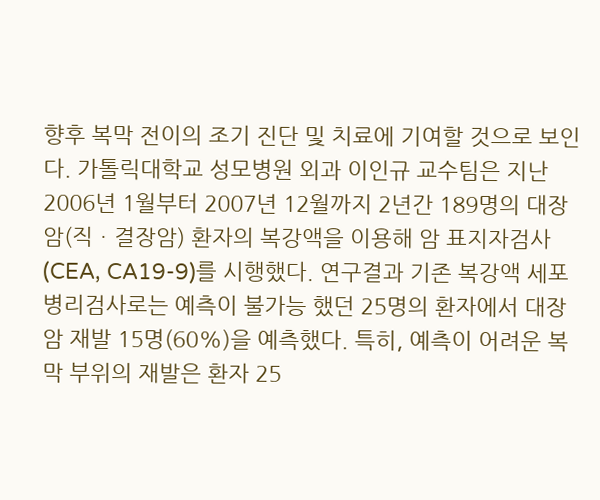향후 복막 전이의 조기 진단 및 치료에 기여할 것으로 보인다. 가톨릭대학교 성모병원 외과 이인규 교수팀은 지난 2006년 1월부터 2007년 12월까지 2년간 189명의 대장암(직ㆍ결장암) 환자의 복강액을 이용해 암 표지자검사(CEA, CA19-9)를 시행했다. 연구결과 기존 복강액 세포병리검사로는 예측이 불가능 했던 25명의 환자에서 대장암 재발 15명(60%)을 예측했다. 특히, 예측이 어려운 복막 부위의 재발은 환자 25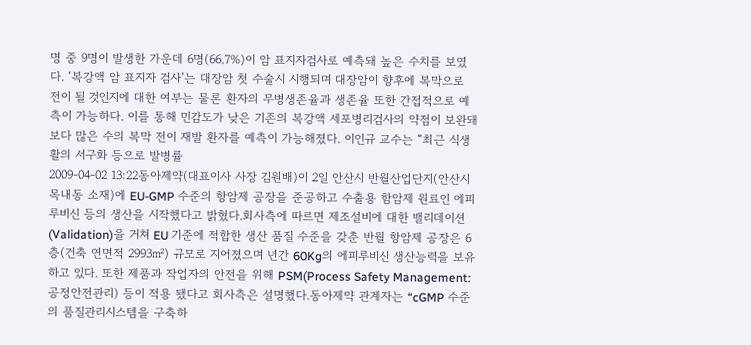명 중 9명이 발생한 가운데 6명(66.7%)이 암 표지자검사로 예측돼 높은 수치를 보였다. ‘복강액 암 표지자 검사’는 대장암 첫 수술시 시행되며 대장암이 향후에 복막으로 전이 될 것인지에 대한 여부는 물론 환자의 무병생존율과 생존율 또한 간접적으로 예측이 가능하다. 이를 통해 민감도가 낮은 기존의 복강액 세포병리검사의 약점이 보완돼 보다 많은 수의 복막 전이 재발 환자를 예측이 가능해졌다. 이인규 교수는 “최근 식생활의 서구화 등으로 발병률
2009-04-02 13:22동아제약(대표이사 사장 김원배)이 2일 안산시 반월산업단지(안산시 목내동 소재)에 EU-GMP 수준의 항암제 공장을 준공하고 수출용 함암제 원료인 에피루비신 등의 생산을 시작했다고 밝혔다.회사측에 따르면 제조설비에 대한 밸리데이션(Validation)을 거쳐 EU 기준에 적합한 생산 품질 수준을 갖춘 반월 항암제 공장은 6층(건축 연면적 2993㎡) 규모로 지어졌으며 년간 60Kg의 에피루비신 생산능력을 보유하고 있다. 또한 제품과 작업자의 안전을 위해 PSM(Process Safety Management:공정안전관리) 등이 적용 됐다고 회사측은 설명했다.동아제약 관계자는 “cGMP 수준의 품질관리시스템을 구축하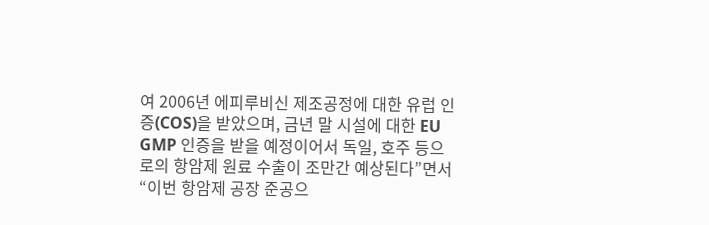여 2006년 에피루비신 제조공정에 대한 유럽 인증(COS)을 받았으며, 금년 말 시설에 대한 EU GMP 인증을 받을 예정이어서 독일, 호주 등으로의 항암제 원료 수출이 조만간 예상된다”면서 “이번 항암제 공장 준공으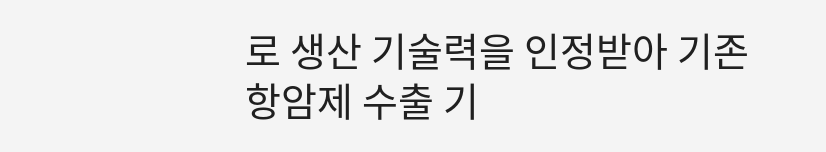로 생산 기술력을 인정받아 기존 항암제 수출 기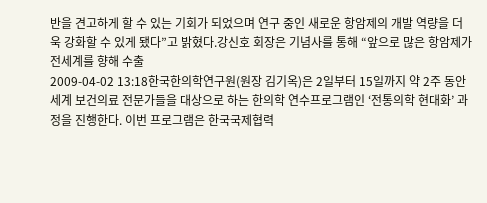반을 견고하게 할 수 있는 기회가 되었으며 연구 중인 새로운 항암제의 개발 역량을 더욱 강화할 수 있게 됐다”고 밝혔다.강신호 회장은 기념사를 통해 “앞으로 많은 항암제가 전세계를 향해 수출
2009-04-02 13:18한국한의학연구원(원장 김기옥)은 2일부터 15일까지 약 2주 동안 세계 보건의료 전문가들을 대상으로 하는 한의학 연수프로그램인 ‘전통의학 현대화’ 과정을 진행한다. 이번 프로그램은 한국국제협력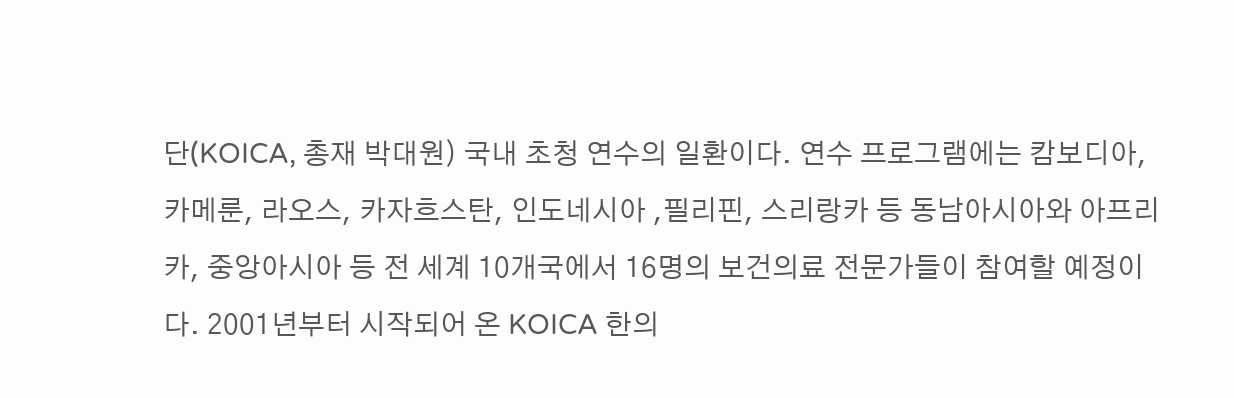단(KOICA, 총재 박대원) 국내 초청 연수의 일환이다. 연수 프로그램에는 캄보디아, 카메룬, 라오스, 카자흐스탄, 인도네시아 ,필리핀, 스리랑카 등 동남아시아와 아프리카, 중앙아시아 등 전 세계 10개국에서 16명의 보건의료 전문가들이 참여할 예정이다. 2001년부터 시작되어 온 KOICA 한의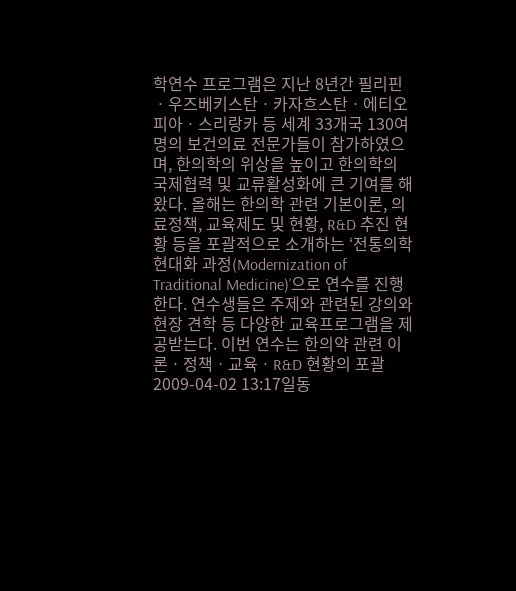학연수 프로그램은 지난 8년간 필리핀ㆍ우즈베키스탄ㆍ카자흐스탄ㆍ에티오피아ㆍ스리랑카 등 세계 33개국 130여명의 보건의료 전문가들이 참가하였으며, 한의학의 위상을 높이고 한의학의 국제협력 및 교류활성화에 큰 기여를 해 왔다. 올해는 한의학 관련 기본이론, 의료정책, 교육제도 및 현황, R&D 추진 현황 등을 포괄적으로 소개하는 ‘전통의학 현대화 과정(Modernization of Traditional Medicine)’으로 연수를 진행한다. 연수생들은 주제와 관련된 강의와 현장 견학 등 다양한 교육프로그램을 제공받는다. 이번 연수는 한의약 관련 이론ㆍ정책ㆍ교육ㆍR&D 현황의 포괄
2009-04-02 13:17일동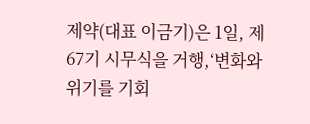제약(대표 이금기)은 1일, 제67기 시무식을 거행,‘변화와 위기를 기회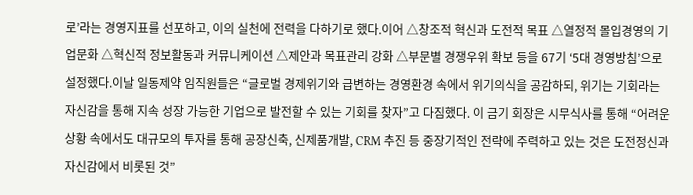로’라는 경영지표를 선포하고, 이의 실천에 전력을 다하기로 했다.이어 △창조적 혁신과 도전적 목표 △열정적 몰입경영의 기업문화 △혁신적 정보활동과 커뮤니케이션 △제안과 목표관리 강화 △부문별 경쟁우위 확보 등을 67기 ‘5대 경영방침’으로 설정했다.이날 일동제약 임직원들은 “글로벌 경제위기와 급변하는 경영환경 속에서 위기의식을 공감하되, 위기는 기회라는 자신감을 통해 지속 성장 가능한 기업으로 발전할 수 있는 기회를 찾자”고 다짐했다. 이 금기 회장은 시무식사를 통해 “어려운 상황 속에서도 대규모의 투자를 통해 공장신축, 신제품개발, CRM 추진 등 중장기적인 전략에 주력하고 있는 것은 도전정신과 자신감에서 비롯된 것”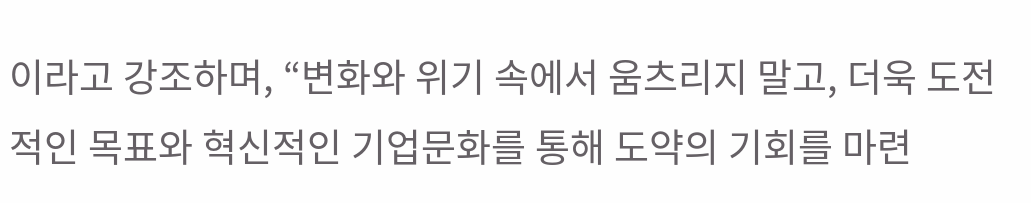이라고 강조하며, “변화와 위기 속에서 움츠리지 말고, 더욱 도전적인 목표와 혁신적인 기업문화를 통해 도약의 기회를 마련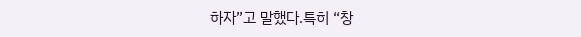하자”고 말했다.특히 “창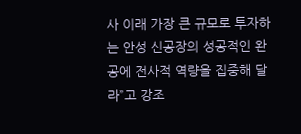사 이래 가장 큰 규모로 투자하는 안성 신공장의 성공적인 완공에 전사적 역량을 집중해 달라”고 강조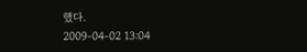했다.
2009-04-02 13:04